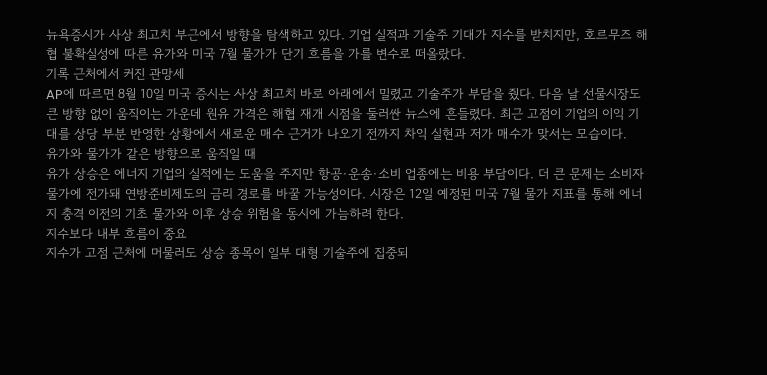뉴욕증시가 사상 최고치 부근에서 방향을 탐색하고 있다. 기업 실적과 기술주 기대가 지수를 받치지만, 호르무즈 해협 불확실성에 따른 유가와 미국 7월 물가가 단기 흐름을 가를 변수로 떠올랐다.
기록 근처에서 커진 관망세
AP에 따르면 8월 10일 미국 증시는 사상 최고치 바로 아래에서 밀렸고 기술주가 부담을 줬다. 다음 날 선물시장도 큰 방향 없이 움직이는 가운데 원유 가격은 해협 재개 시점을 둘러싼 뉴스에 흔들렸다. 최근 고점이 기업의 이익 기대를 상당 부분 반영한 상황에서 새로운 매수 근거가 나오기 전까지 차익 실현과 저가 매수가 맞서는 모습이다.
유가와 물가가 같은 방향으로 움직일 때
유가 상승은 에너지 기업의 실적에는 도움을 주지만 항공·운송·소비 업종에는 비용 부담이다. 더 큰 문제는 소비자물가에 전가돼 연방준비제도의 금리 경로를 바꿀 가능성이다. 시장은 12일 예정된 미국 7월 물가 지표를 통해 에너지 충격 이전의 기초 물가와 이후 상승 위험을 동시에 가늠하려 한다.
지수보다 내부 흐름이 중요
지수가 고점 근처에 머물러도 상승 종목이 일부 대형 기술주에 집중되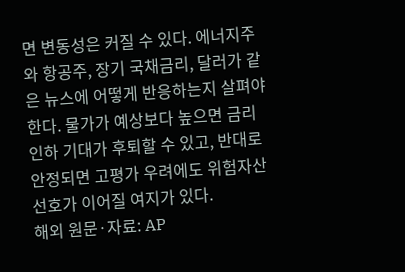면 변동성은 커질 수 있다. 에너지주와 항공주, 장기 국채금리, 달러가 같은 뉴스에 어떻게 반응하는지 살펴야 한다. 물가가 예상보다 높으면 금리 인하 기대가 후퇴할 수 있고, 반대로 안정되면 고평가 우려에도 위험자산 선호가 이어질 여지가 있다.
해외 원문·자료: AP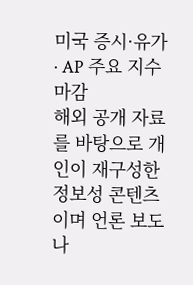미국 증시·유가 · AP 주요 지수 마감
해외 공개 자료를 바탕으로 개인이 재구성한 정보성 콘텐츠이며 언론 보도나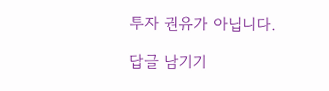투자 권유가 아닙니다.

답글 남기기